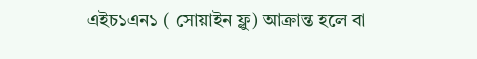এইচ১এন১ ( সোয়াইন ফ্লু) আক্রান্ত হলে বা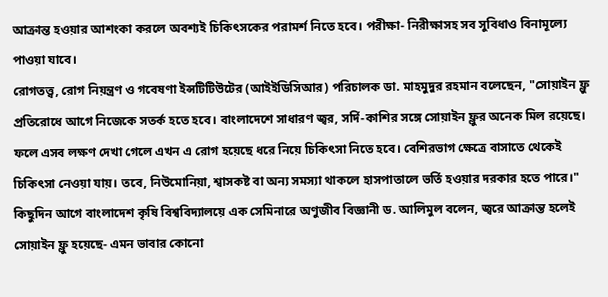আক্রান্ত হওয়ার আশংকা করলে অবশ্যই চিকিৎসকের পরামর্শ নিতে হবে। পরীক্ষা- নিরীক্ষাসহ সব সুবিধাও বিনামূল্যে পাওয়া যাবে।
রোগতত্ত্ব, রোগ নিয়ন্ত্রণ ও গবেষণা ইন্সটিটিউটের (আইইডিসিআর) পরিচালক ডা. মাহমুদুর রহমান বলেছেন, "সোয়াইন ফ্লু প্রতিরোধে আগে নিজেকে সতর্ক হতে হবে। বাংলাদেশে সাধারণ জ্বর, সর্দি-কাশির সঙ্গে সোয়াইন ফ্লুর অনেক মিল রয়েছে। ফলে এসব লক্ষণ দেখা গেলে এখন এ রোগ হয়েছে ধরে নিয়ে চিকিৎসা নিতে হবে। বেশিরভাগ ক্ষেত্রে বাসাতে থেকেই চিকিৎসা নেওয়া যায়। তবে, নিউমোনিয়া, শ্বাসকষ্ট বা অন্য সমস্যা থাকলে হাসপাতালে ভর্তি হওয়ার দরকার হতে পারে।"
কিছুদিন আগে বাংলাদেশ কৃষি বিশ্ববিদ্যালয়ে এক সেমিনারে অণুজীব বিজ্ঞানী ড. আলিমুল বলেন, জ্বরে আক্রান্ত হলেই সোয়াইন ফ্লু হয়েছে- এমন ভাবার কোনো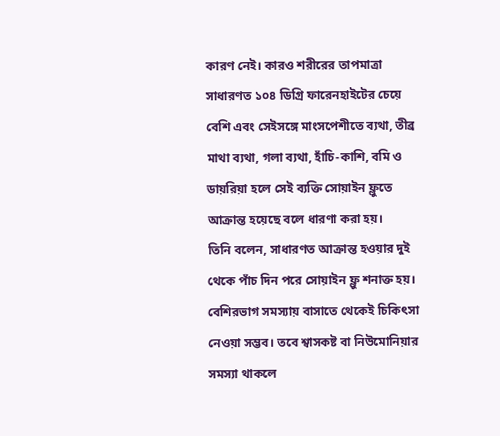কারণ নেই। কারও শরীরের তাপমাত্রা সাধারণত ১০৪ ডিগ্রি ফারেনহাইটের চেয়ে বেশি এবং সেইসঙ্গে মাংসপেশীতে ব্যথা, তীব্র মাথা ব্যথা, গলা ব্যথা, হাঁচি-কাশি, বমি ও ডায়রিয়া হলে সেই ব্যক্তি সোয়াইন ফ্লুতে আক্রান্ত হয়েছে বলে ধারণা করা হয়।
তিনি বলেন, সাধারণত আক্রান্ত হওয়ার দুই থেকে পাঁচ দিন পরে সোয়াইন ফ্লু শনাক্ত হয়। বেশিরভাগ সমস্যায় বাসাতে থেকেই চিকিৎসা নেওয়া সম্ভব। তবে শ্বাসকষ্ট বা নিউমোনিয়ার সমস্যা থাকলে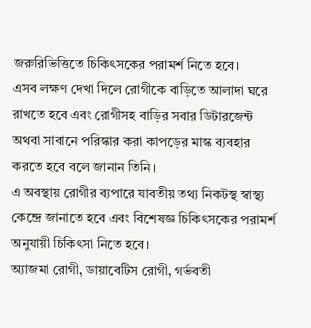জরুরিভিত্তিতে চিকিৎসকের পরামর্শ নিতে হবে।
এসব লক্ষণ দেখা দিলে রোগীকে বাড়িতে আলাদা ঘরে রাখতে হবে এবং রোগীসহ বাড়ির সবার ডিটারজেন্ট অথবা সাবানে পরিস্কার করা কাপড়ের মাস্ক ব্যবহার করতে হবে বলে জানান তিনি।
এ অবস্থায় রোগীর ব্যপারে যাবতীয় তথ্য নিকটস্থ স্বাস্থ্য কেন্দ্রে জানাতে হবে এবং বিশেষজ্ঞ চিকিৎসকের পরামর্শ অনুযায়ী চিকিৎসা নিতে হবে।
অ্যাজমা রোগী, ডায়াবেটিস রোগী, গর্ভবতী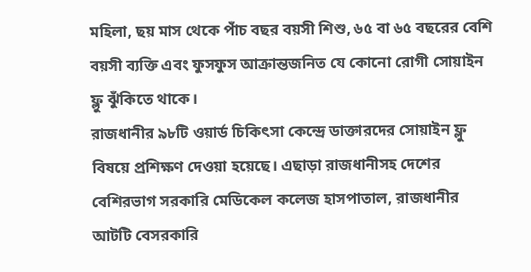মহিলা, ছয় মাস থেকে পাঁচ বছর বয়সী শিশু, ৬৫ বা ৬৫ বছরের বেশি বয়সী ব্যক্তি এবং ফুসফুস আক্রান্তজনিত যে কোনো রোগী সোয়াইন ফ্লু ঝুঁকিতে থাকে।
রাজধানীর ৯৮টি ওয়ার্ড চিকিৎসা কেন্দ্রে ডাক্তারদের সোয়াইন ফ্লু বিষয়ে প্রশিক্ষণ দেওয়া হয়েছে। এছাড়া রাজধানীসহ দেশের বেশিরভাগ সরকারি মেডিকেল কলেজ হাসপাতাল, রাজধানীর আটটি বেসরকারি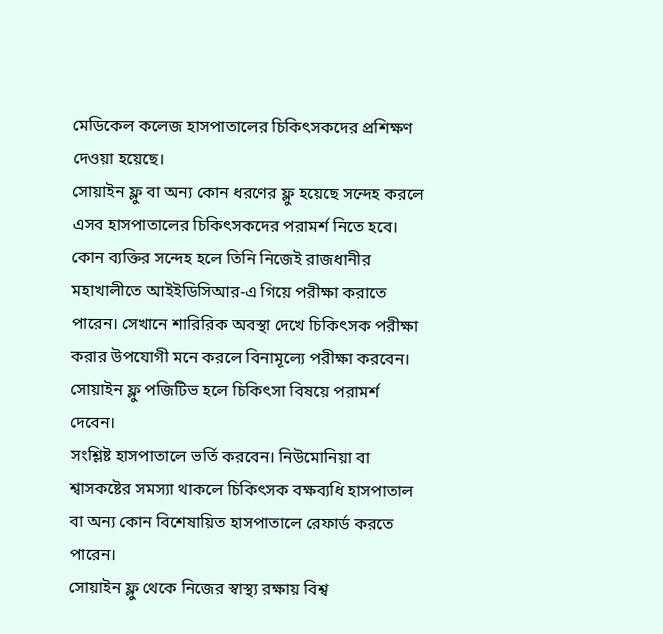মেডিকেল কলেজ হাসপাতালের চিকিৎসকদের প্রশিক্ষণ দেওয়া হয়েছে।
সোয়াইন ফ্লু বা অন্য কোন ধরণের ফ্লু হয়েছে সন্দেহ করলে এসব হাসপাতালের চিকিৎসকদের পরামর্শ নিতে হবে।
কোন ব্যক্তির সন্দেহ হলে তিনি নিজেই রাজধানীর মহাখালীতে আইইডিসিআর-এ গিয়ে পরীক্ষা করাতে পারেন। সেখানে শারিরিক অবস্থা দেখে চিকিৎসক পরীক্ষা করার উপযোগী মনে করলে বিনামূল্যে পরীক্ষা করবেন। সোয়াইন ফ্লু পজিটিভ হলে চিকিৎসা বিষয়ে পরামর্শ দেবেন।
সংশ্লিষ্ট হাসপাতালে ভর্তি করবেন। নিউমোনিয়া বা শ্বাসকষ্টের সমস্যা থাকলে চিকিৎসক বক্ষব্যধি হাসপাতাল বা অন্য কোন বিশেষায়িত হাসপাতালে রেফার্ড করতে পারেন।
সোয়াইন ফ্লু থেকে নিজের স্বাস্থ্য রক্ষায় বিশ্ব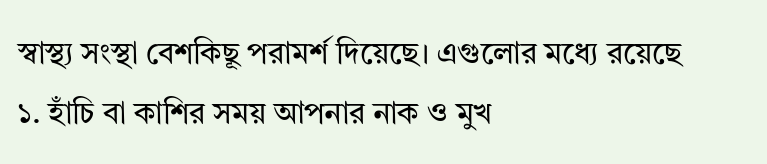স্বাস্থ্য সংস্থা বেশকিছূ পরামর্শ দিয়েছে। এগুলোর মধ্যে রয়েছে
১. হাঁচি বা কাশির সময় আপনার নাক ও মুখ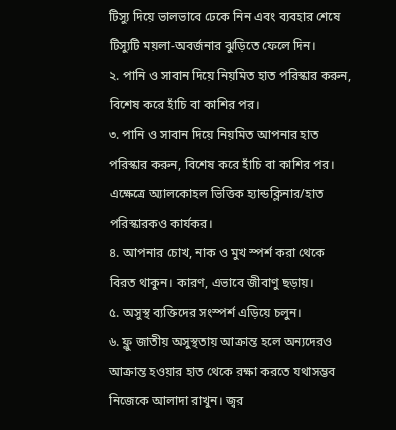টিস্যু দিয়ে ভালভাবে ঢেকে নিন এবং ব্যবহার শেষে টিস্যুটি ময়লা-অবর্জনার ঝুড়িতে ফেলে দিন।
২. পানি ও সাবান দিয়ে নিয়মিত হাত পরিস্কার করুন, বিশেষ করে হাঁচি বা কাশির পর।
৩. পানি ও সাবান দিয়ে নিয়মিত আপনার হাত পরিস্কার করুন, বিশেষ করে হাঁচি বা কাশির পর। এক্ষেত্রে অ্যালকোহল ভিত্তিক হ্যান্ডক্লিনার/হাত পরিস্কারকও কার্যকর।
৪. আপনার চোখ, নাক ও মুখ স্পর্শ করা থেকে বিরত থাকুন। কারণ, এভাবে জীবাণু ছড়ায়।
৫. অসুস্থ ব্যক্তিদের সংস্পর্শ এড়িয়ে চলুন।
৬. ফ্লু জাতীয় অসুস্থতায় আক্রান্ত হলে অন্যদেরও আক্রান্ত হওয়ার হাত থেকে রক্ষা করতে যথাসম্ভব নিজেকে আলাদা রাখুন। জ্বর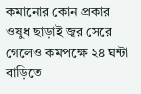কমানোর কোন প্রকার ওষুধ ছাড়াই জ্বর সেরে গেলেও কমপক্ষে ২৪ ঘন্টা বাড়িতে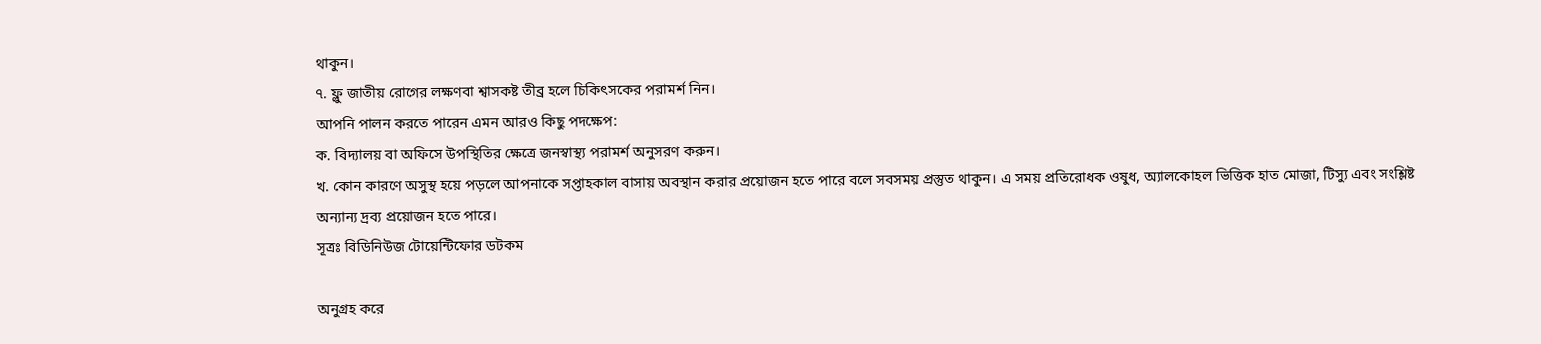থাকুন।
৭. ফ্লু জাতীয় রোগের লক্ষণবা শ্বাসকষ্ট তীব্র হলে চিকিৎসকের পরামর্শ নিন।
আপনি পালন করতে পারেন এমন আরও কিছু পদক্ষেপ:
ক. বিদ্যালয় বা অফিসে উপস্থিতির ক্ষেত্রে জনস্বাস্থ্য পরামর্শ অনুসরণ করুন।
খ. কোন কারণে অসুস্থ হয়ে পড়লে আপনাকে সপ্তাহকাল বাসায় অবস্থান করার প্রয়োজন হতে পারে বলে সবসময় প্রস্তুত থাকুন। এ সময় প্রতিরোধক ওষুধ, অ্যালকোহল ভিত্তিক হাত মোজা, টিস্যু এবং সংশ্লিষ্ট অন্যান্য দ্রব্য প্রয়োজন হতে পারে।
সূত্রঃ বিডিনিউজ টোয়েন্টিফোর ডটকম

অনুগ্রহ করে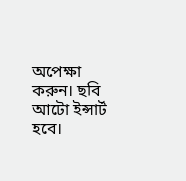অপেক্ষা করুন। ছবি আটো ইন্সার্ট হবে।